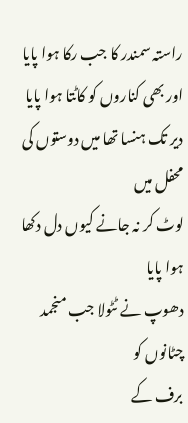راستہ سمندر کا جب رکا ہوا پایا
اور بھی کناروں کو کاٹتا ہوا پایا
دیر تک ہنسا تھا میں دوستوں کی محفل میں
لوٹ کر نہ جانے کیوں دل دکھا ہوا پایا
دھوپ نے ٹٹولا جب منجمد چٹانوں کو
برف کے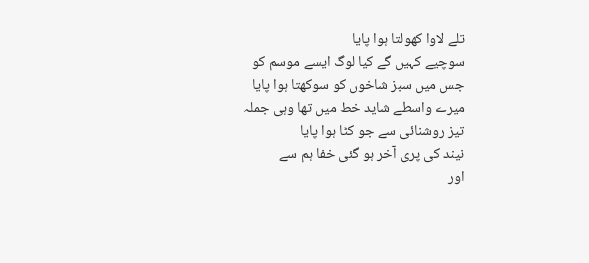تلے لاوا کھولتا ہوا پایا
سوچیے کہیں گے کیا لوگ ایسے موسم کو
جس میں سبز شاخوں کو سوکھتا ہوا پایا
میرے واسطے شاید خط میں تھا وہی جملہ
تیز روشنائی سے جو کٹا ہوا پایا
نیند کی پری آخر ہو گئی خفا ہم سے
اور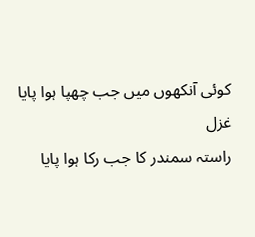کوئی آنکھوں میں جب چھپا ہوا پایا
غزل
راستہ سمندر کا جب رکا ہوا پایا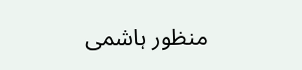منظور ہاشمی